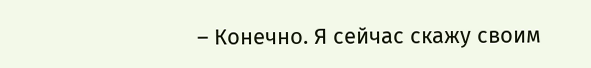– Конечно. Я сейчас скажу своим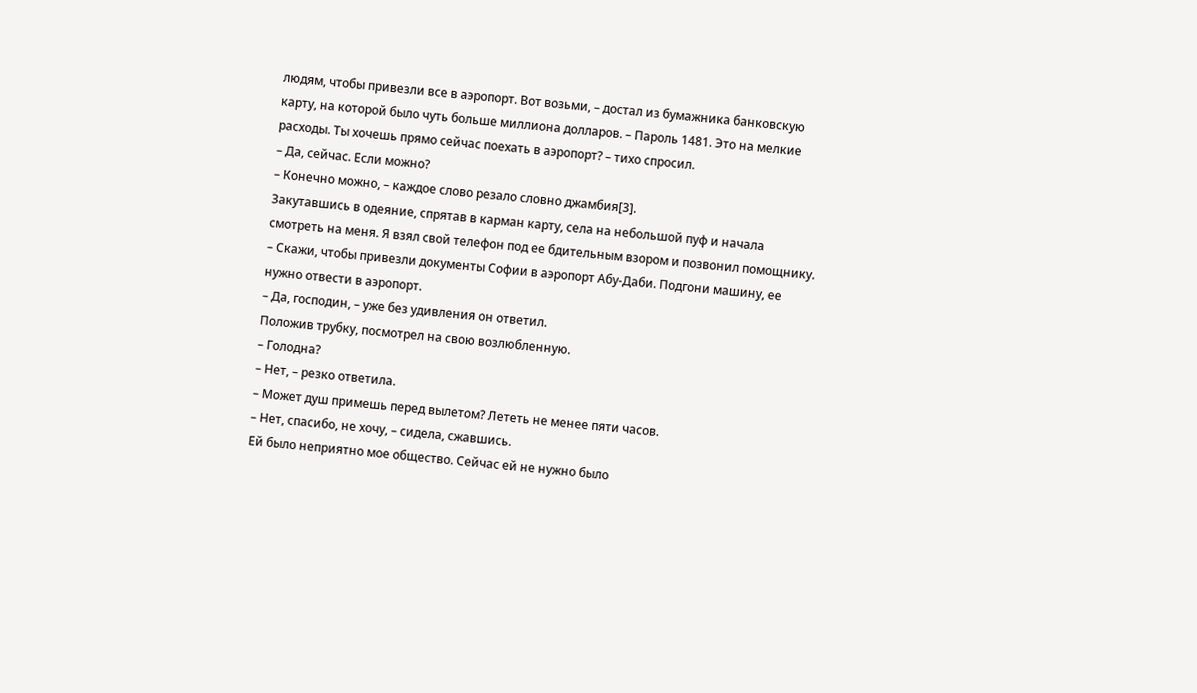людям, чтобы привезли все в аэропорт. Вот возьми, – достал из бумажника банковскую карту, на которой было чуть больше миллиона долларов. – Пароль 1481. Это на мелкие расходы. Ты хочешь прямо сейчас поехать в аэропорт? – тихо спросил.
– Да, сейчас. Если можно?
– Конечно можно, – каждое слово резало словно джамбия[3].
Закутавшись в одеяние, спрятав в карман карту, села на небольшой пуф и начала смотреть на меня. Я взял свой телефон под ее бдительным взором и позвонил помощнику.
– Скажи, чтобы привезли документы Софии в аэропорт Абу-Даби. Подгони машину, ее нужно отвести в аэропорт.
– Да, господин, – уже без удивления он ответил.
Положив трубку, посмотрел на свою возлюбленную.
– Голодна?
– Нет, – резко ответила.
– Может душ примешь перед вылетом? Лететь не менее пяти часов.
– Нет, спасибо, не хочу, – сидела, сжавшись.
Ей было неприятно мое общество. Сейчас ей не нужно было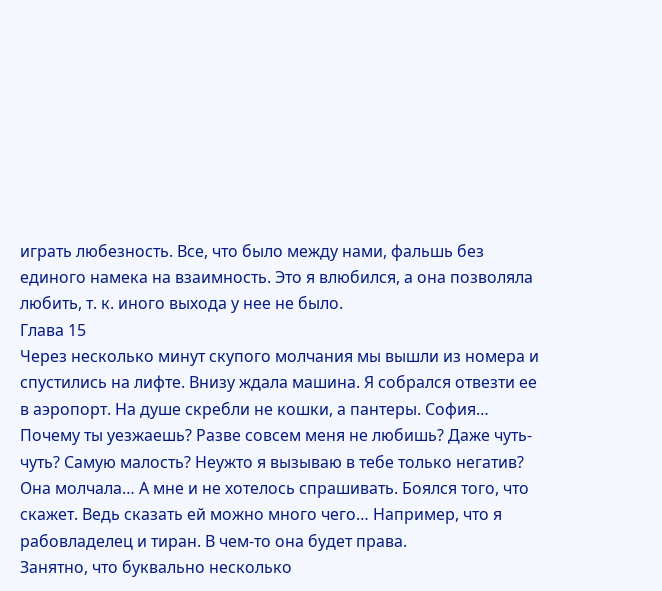играть любезность. Все, что было между нами, фальшь без единого намека на взаимность. Это я влюбился, а она позволяла любить, т. к. иного выхода у нее не было.
Глава 15
Через несколько минут скупого молчания мы вышли из номера и спустились на лифте. Внизу ждала машина. Я собрался отвезти ее в аэропорт. На душе скребли не кошки, а пантеры. София… Почему ты уезжаешь? Разве совсем меня не любишь? Даже чуть-чуть? Самую малость? Неужто я вызываю в тебе только негатив?
Она молчала… А мне и не хотелось спрашивать. Боялся того, что скажет. Ведь сказать ей можно много чего… Например, что я рабовладелец и тиран. В чем-то она будет права.
Занятно, что буквально несколько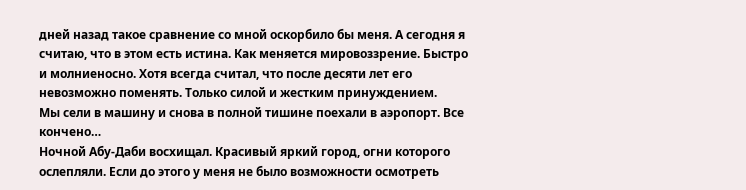дней назад такое сравнение со мной оскорбило бы меня. А сегодня я считаю, что в этом есть истина. Как меняется мировоззрение. Быстро и молниеносно. Хотя всегда считал, что после десяти лет его невозможно поменять. Только силой и жестким принуждением.
Мы сели в машину и снова в полной тишине поехали в аэропорт. Все кончено…
Ночной Абу-Даби восхищал. Красивый яркий город, огни которого ослепляли. Если до этого у меня не было возможности осмотреть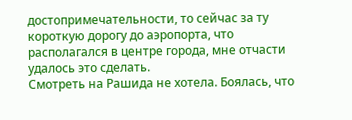достопримечательности, то сейчас за ту короткую дорогу до аэропорта, что располагался в центре города, мне отчасти удалось это сделать.
Смотреть на Рашида не хотела. Боялась, что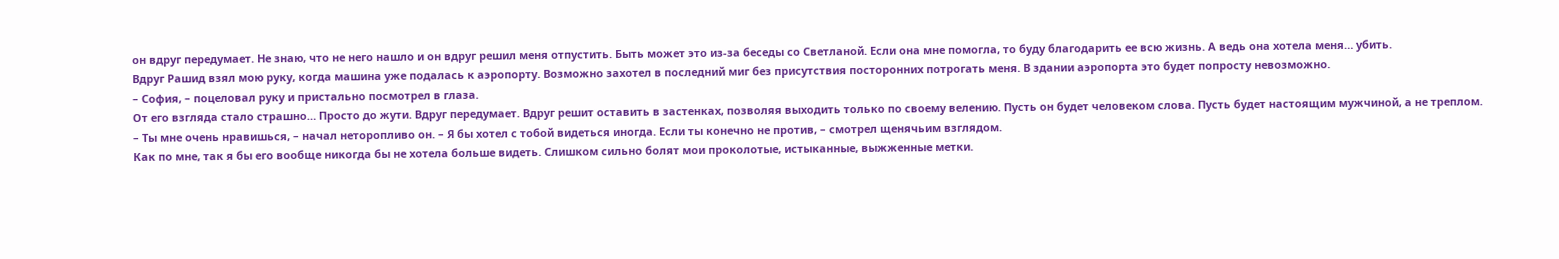он вдруг передумает. Не знаю, что не него нашло и он вдруг решил меня отпустить. Быть может это из-за беседы со Светланой. Если она мне помогла, то буду благодарить ее всю жизнь. А ведь она хотела меня… убить.
Вдруг Рашид взял мою руку, когда машина уже подалась к аэропорту. Возможно захотел в последний миг без присутствия посторонних потрогать меня. В здании аэропорта это будет попросту невозможно.
– София, – поцеловал руку и пристально посмотрел в глаза.
От его взгляда стало страшно… Просто до жути. Вдруг передумает. Вдруг решит оставить в застенках, позволяя выходить только по своему велению. Пусть он будет человеком слова. Пусть будет настоящим мужчиной, а не треплом.
– Ты мне очень нравишься, – начал неторопливо он. – Я бы хотел с тобой видеться иногда. Если ты конечно не против, – смотрел щенячьим взглядом.
Как по мне, так я бы его вообще никогда бы не хотела больше видеть. Слишком сильно болят мои проколотые, истыканные, выжженные метки.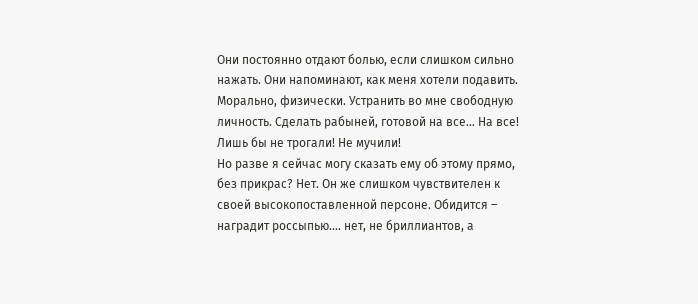Они постоянно отдают болью, если слишком сильно нажать. Они напоминают, как меня хотели подавить. Морально, физически. Устранить во мне свободную личность. Сделать рабыней, готовой на все… На все! Лишь бы не трогали! Не мучили!
Но разве я сейчас могу сказать ему об этому прямо, без прикрас? Нет. Он же слишком чувствителен к своей высокопоставленной персоне. Обидится – наградит россыпью…. нет, не бриллиантов, а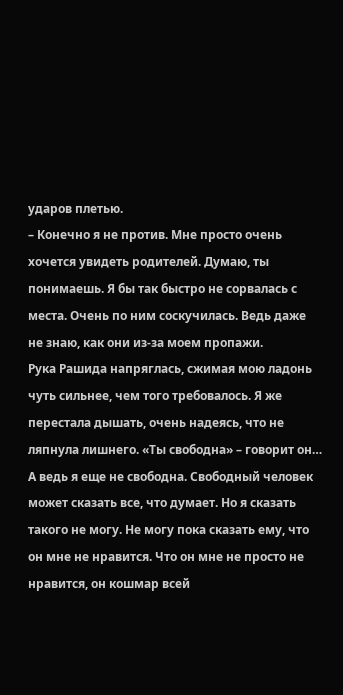ударов плетью.
– Конечно я не против. Мне просто очень хочется увидеть родителей. Думаю, ты понимаешь. Я бы так быстро не сорвалась с места. Очень по ним соскучилась. Ведь даже не знаю, как они из-за моем пропажи.
Рука Рашида напряглась, сжимая мою ладонь чуть сильнее, чем того требовалось. Я же перестала дышать, очень надеясь, что не ляпнула лишнего. «Ты свободна» – говорит он… А ведь я еще не свободна. Свободный человек может сказать все, что думает. Но я сказать такого не могу. Не могу пока сказать ему, что он мне не нравится. Что он мне не просто не нравится, он кошмар всей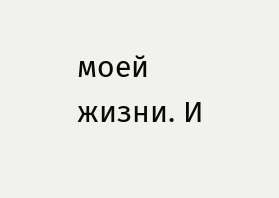моей жизни. И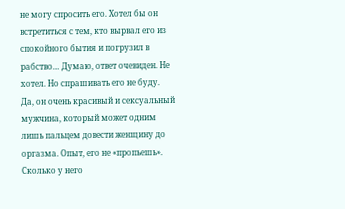не могу спросить его. Хотел бы он встретиться с тем, кто вырвал его из спокойного бытия и погрузил в рабство… Думаю, ответ очевиден. Не хотел. Но спрашивать его не буду.
Да, он очень красивый и сексуальный мужчина, который может одним лишь пальцем довести женщину до оргазма. Опыт, его не «пропьешь». Сколько у него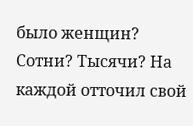было женщин? Сотни? Тысячи? На каждой отточил свой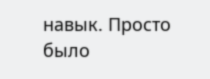навык. Просто было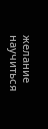желание научиться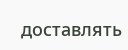доставлять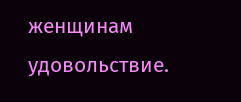женщинам удовольствие.